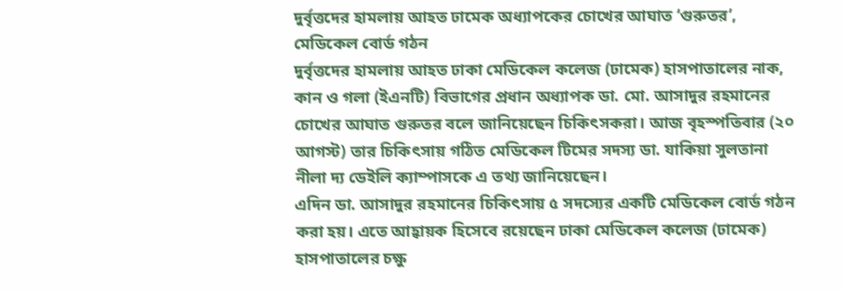দুর্বৃত্তদের হামলায় আহত ঢামেক অধ্যাপকের চোখের আঘাত ‘গুরুতর’, মেডিকেল বোর্ড গঠন
দুর্বৃত্তদের হামলায় আহত ঢাকা মেডিকেল কলেজ (ঢামেক) হাসপাতালের নাক, কান ও গলা (ইএনটি) বিভাগের প্রধান অধ্যাপক ডা. মো. আসাদুর রহমানের চোখের আঘাত গুরুতর বলে জানিয়েছেন চিকিৎসকরা। আজ বৃহস্পতিবার (২০ আগস্ট) তার চিকিৎসায় গঠিত মেডিকেল টিমের সদস্য ডা. যাকিয়া সুলতানা নীলা দ্য ডেইলি ক্যাম্পাসকে এ তথ্য জানিয়েছেন।
এদিন ডা. আসাদুর রহমানের চিকিৎসায় ৫ সদস্যের একটি মেডিকেল বোর্ড গঠন করা হয়। এতে আহ্বায়ক হিসেবে রয়েছেন ঢাকা মেডিকেল কলেজ (ঢামেক) হাসপাতালের চক্ষু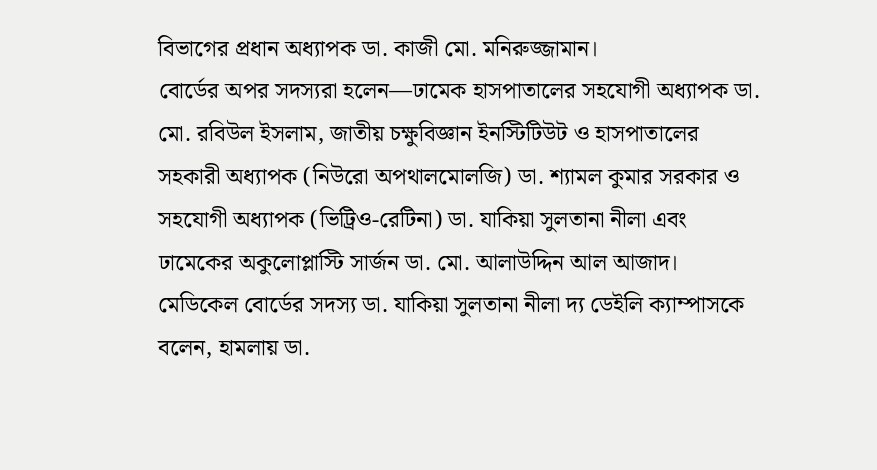বিভাগের প্রধান অধ্যাপক ডা. কাজী মো. মনিরুজ্জামান।
বোর্ডের অপর সদস্যরা হলেন—ঢামেক হাসপাতালের সহযোগী অধ্যাপক ডা. মো. রবিউল ইসলাম, জাতীয় চক্ষুবিজ্ঞান ইনস্টিটিউট ও হাসপাতালের সহকারী অধ্যাপক (নিউরো অপথালমোলজি) ডা. শ্যামল কুমার সরকার ও সহযোগী অধ্যাপক (ভিট্রিও-রেটিনা) ডা. যাকিয়া সুলতানা নীলা এবং ঢামেকের অকুলোপ্লাস্টি সার্জন ডা. মো. আলাউদ্দিন আল আজাদ।
মেডিকেল বোর্ডের সদস্য ডা. যাকিয়া সুলতানা নীলা দ্য ডেইলি ক্যাম্পাসকে বলেন, হামলায় ডা.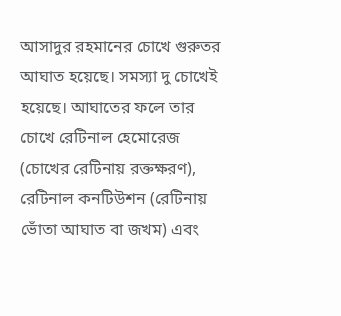আসাদুর রহমানের চোখে গুরুতর আঘাত হয়েছে। সমস্যা দু চোখেই হয়েছে। আঘাতের ফলে তার চোখে রেটিনাল হেমোরেজ (চোখের রেটিনায় রক্তক্ষরণ), রেটিনাল কনটিউশন (রেটিনায় ভোঁতা আঘাত বা জখম) এবং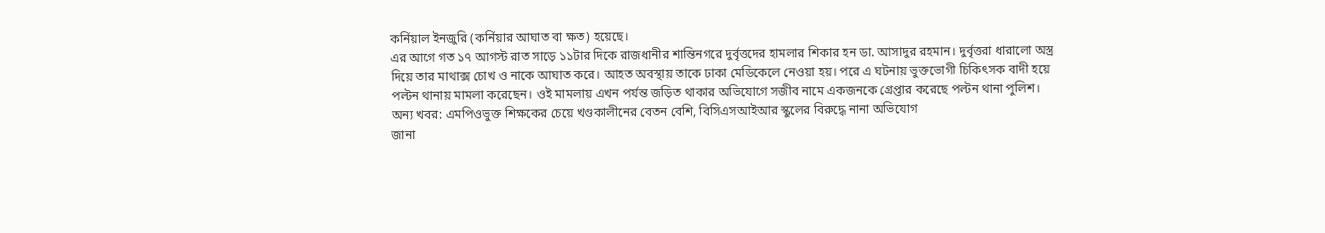কর্নিয়াল ইনজুরি (কর্নিয়ার আঘাত বা ক্ষত) হয়েছে।
এর আগে গত ১৭ আগস্ট রাত সাড়ে ১১টার দিকে রাজধানীর শান্তিনগরে দুর্বৃত্তদের হামলার শিকার হন ডা. আসাদুর রহমান। দুর্বৃত্তরা ধারালো অস্ত্র দিয়ে তার মাথাক্স চোখ ও নাকে আঘাত করে। আহত অবস্থায় তাকে ঢাকা মেডিকেলে নেওয়া হয়। পরে এ ঘটনায় ভুক্তভোগী চিকিৎসক বাদী হয়ে পল্টন থানায় মামলা করেছেন। ওই মামলায় এখন পর্যন্ত জড়িত থাকার অভিযোগে সজীব নামে একজনকে গ্রেপ্তার করেছে পল্টন থানা পুলিশ।
অন্য খবর: এমপিওভুক্ত শিক্ষকের চেয়ে খণ্ডকালীনের বেতন বেশি, বিসিএসআইআর স্কুলের বিরুদ্ধে নানা অভিযোগ
জানা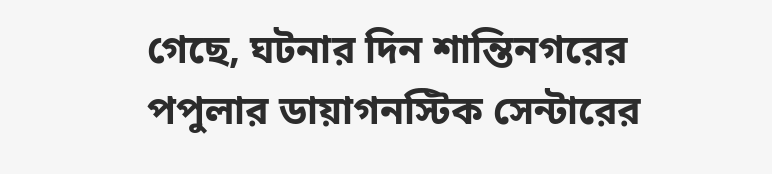গেছে, ঘটনার দিন শান্তিনগরের পপুলার ডায়াগনস্টিক সেন্টারের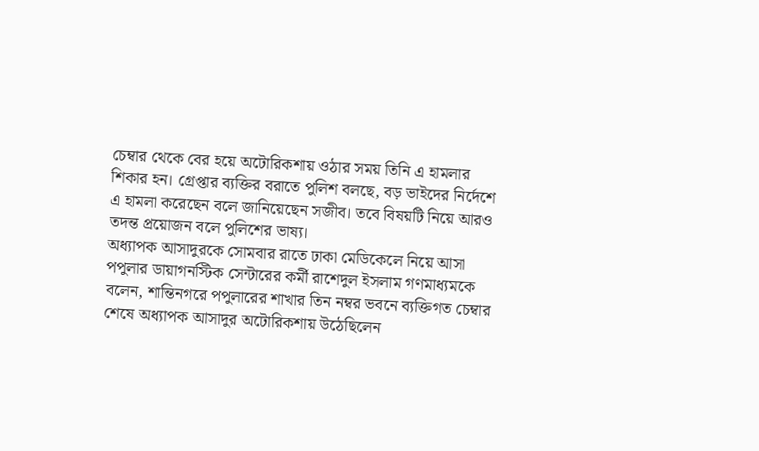চেম্বার থেকে বের হয়ে অটোরিকশায় ওঠার সময় তিনি এ হামলার শিকার হন। গ্রেপ্তার ব্যক্তির বরাতে পুলিশ বলছে, বড় ভাইদের নির্দেশে এ হামলা করেছেন বলে জানিয়েছেন সজীব। তবে বিষয়টি নিয়ে আরও তদন্ত প্রয়োজন বলে পুলিশের ভাষ্য।
অধ্যাপক আসাদুরকে সোমবার রাতে ঢাকা মেডিকেলে নিয়ে আসা পপুলার ডায়াগনস্টিক সেন্টারের কর্মী রাশেদুল ইসলাম গণমাধ্যমকে বলেন, শান্তিনগরে পপুলারের শাখার তিন নম্বর ভবনে ব্যক্তিগত চেম্বার শেষে অধ্যাপক আসাদুর অটোরিকশায় উঠেছিলেন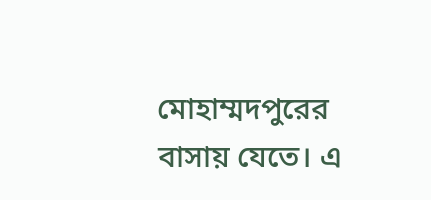মোহাম্মদপুরের বাসায় যেতে। এ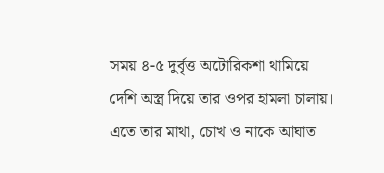সময় ৪-৫ দুর্বৃত্ত অটোরিকশা থামিয়ে দেশি অস্ত্র দিয়ে তার ওপর হামলা চালায়।
এতে তার মাথা, চোখ ও নাকে আঘাত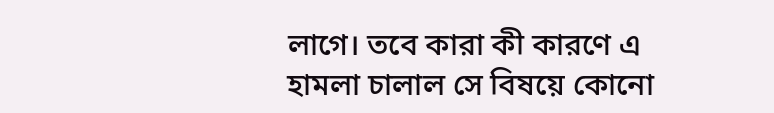লাগে। তবে কারা কী কারণে এ হামলা চালাল সে বিষয়ে কোনো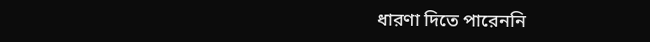ধারণা দিতে পারেননি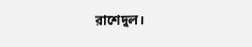রাশেদুল।